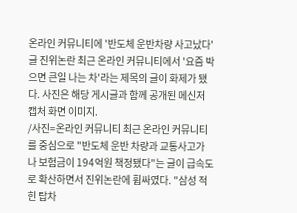온라인 커뮤니티에 '반도체 운반차량 사고났다' 글 진위논란 최근 온라인 커뮤니티에서 '요즘 박으면 큰일 나는 차'라는 제목의 글이 화제가 됐다. 사진은 해당 게시글과 함께 공개된 메신저 캡처 화면 이미지.
/사진=온라인 커뮤니티 최근 온라인 커뮤니티를 중심으로 "반도체 운반 차량과 교통사고가 나 보험금이 194억원 책정됐다"는 글이 급속도로 확산하면서 진위논란에 휩싸였다. "삼성 적힌 탑차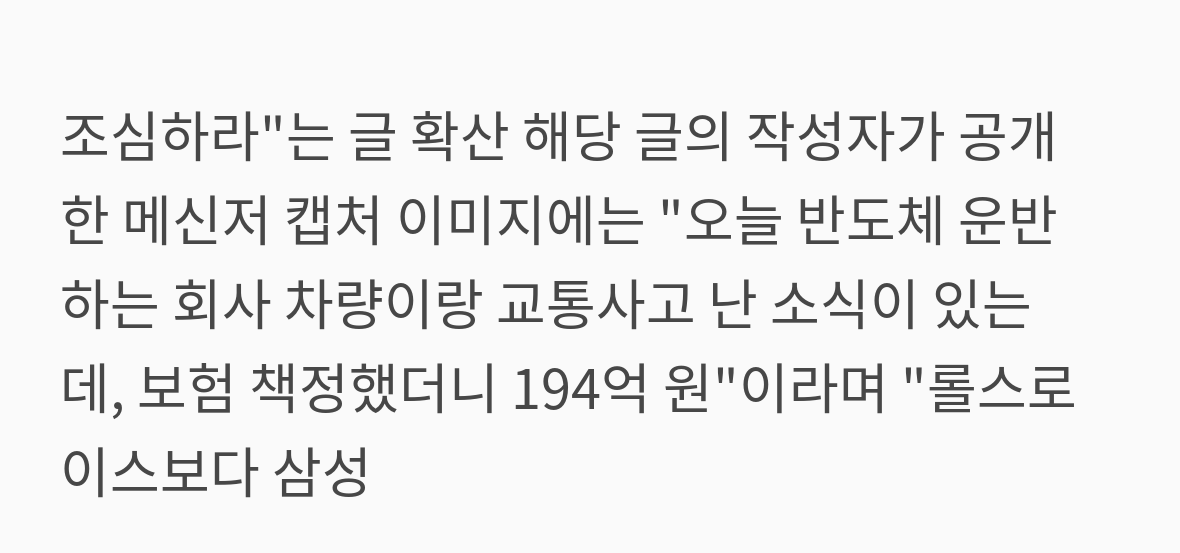조심하라"는 글 확산 해당 글의 작성자가 공개한 메신저 캡처 이미지에는 "오늘 반도체 운반하는 회사 차량이랑 교통사고 난 소식이 있는데, 보험 책정했더니 194억 원"이라며 "롤스로이스보다 삼성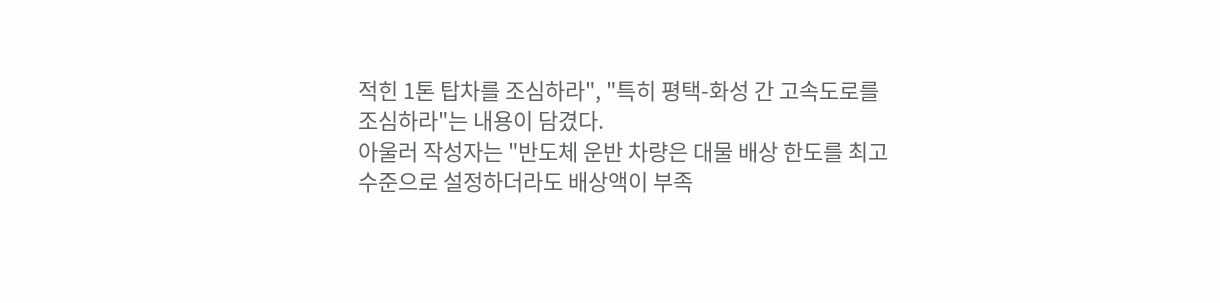적힌 1톤 탑차를 조심하라", "특히 평택-화성 간 고속도로를 조심하라"는 내용이 담겼다.
아울러 작성자는 "반도체 운반 차량은 대물 배상 한도를 최고 수준으로 설정하더라도 배상액이 부족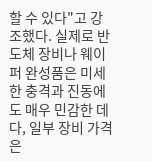할 수 있다"고 강조했다. 실제로 반도체 장비나 웨이퍼 완성품은 미세한 충격과 진동에도 매우 민감한 데다, 일부 장비 가격은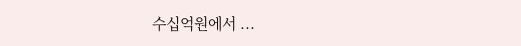수십억원에서 ...